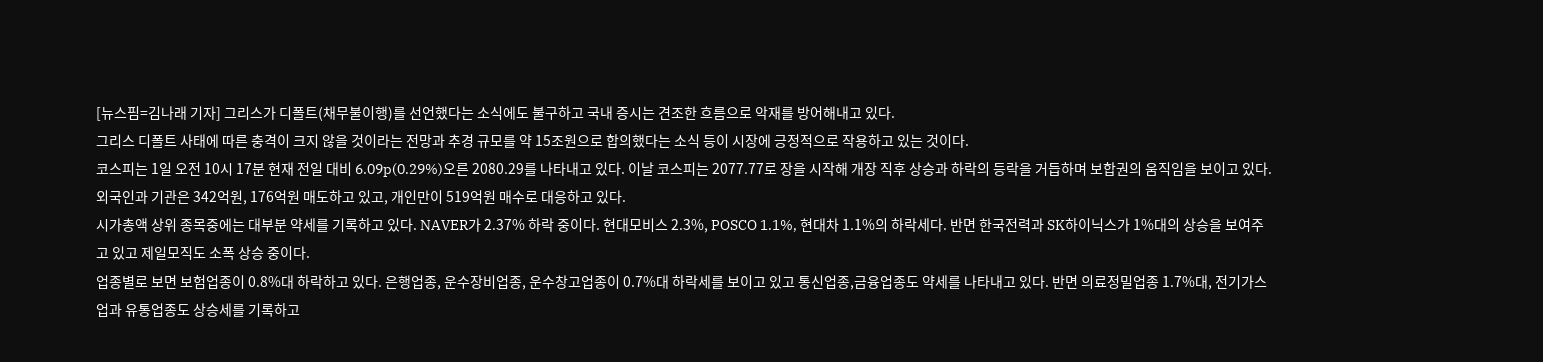[뉴스핌=김나래 기자] 그리스가 디폴트(채무불이행)를 선언했다는 소식에도 불구하고 국내 증시는 견조한 흐름으로 악재를 방어해내고 있다.
그리스 디폴트 사태에 따른 충격이 크지 않을 것이라는 전망과 추경 규모를 약 15조원으로 합의했다는 소식 등이 시장에 긍정적으로 작용하고 있는 것이다.
코스피는 1일 오전 10시 17분 현재 전일 대비 6.09p(0.29%)오른 2080.29를 나타내고 있다. 이날 코스피는 2077.77로 장을 시작해 개장 직후 상승과 하락의 등락을 거듭하며 보합권의 움직임을 보이고 있다.
외국인과 기관은 342억원, 176억원 매도하고 있고, 개인만이 519억원 매수로 대응하고 있다.
시가총액 상위 종목중에는 대부분 약세를 기록하고 있다. NAVER가 2.37% 하락 중이다. 현대모비스 2.3%, POSCO 1.1%, 현대차 1.1%의 하락세다. 반면 한국전력과 SK하이닉스가 1%대의 상승을 보여주고 있고 제일모직도 소폭 상승 중이다.
업종별로 보면 보험업종이 0.8%대 하락하고 있다. 은행업종, 운수장비업종, 운수창고업종이 0.7%대 하락세를 보이고 있고 통신업종,금융업종도 약세를 나타내고 있다. 반면 의료정밀업종 1.7%대, 전기가스업과 유통업종도 상승세를 기록하고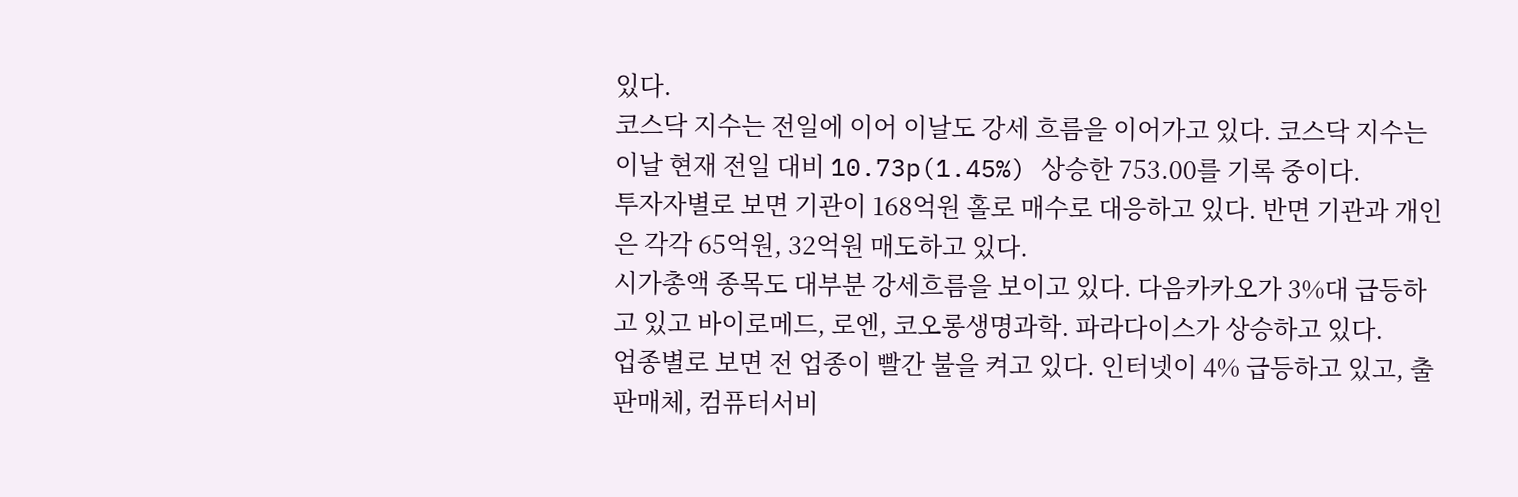있다.
코스닥 지수는 전일에 이어 이날도 강세 흐름을 이어가고 있다. 코스닥 지수는 이날 현재 전일 대비 10.73p(1.45%) 상승한 753.00를 기록 중이다.
투자자별로 보면 기관이 168억원 홀로 매수로 대응하고 있다. 반면 기관과 개인은 각각 65억원, 32억원 매도하고 있다.
시가총액 종목도 대부분 강세흐름을 보이고 있다. 다음카카오가 3%대 급등하고 있고 바이로메드, 로엔, 코오롱생명과학. 파라다이스가 상승하고 있다.
업종별로 보면 전 업종이 빨간 불을 켜고 있다. 인터넷이 4% 급등하고 있고, 출판매체, 컴퓨터서비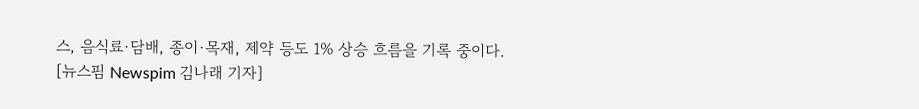스, 음식료·담배, 종이·목재, 제약 등도 1% 상승 흐름을 기록 중이다.
[뉴스핌 Newspim 김나래 기자]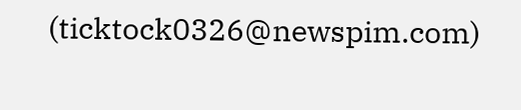(ticktock0326@newspim.com)